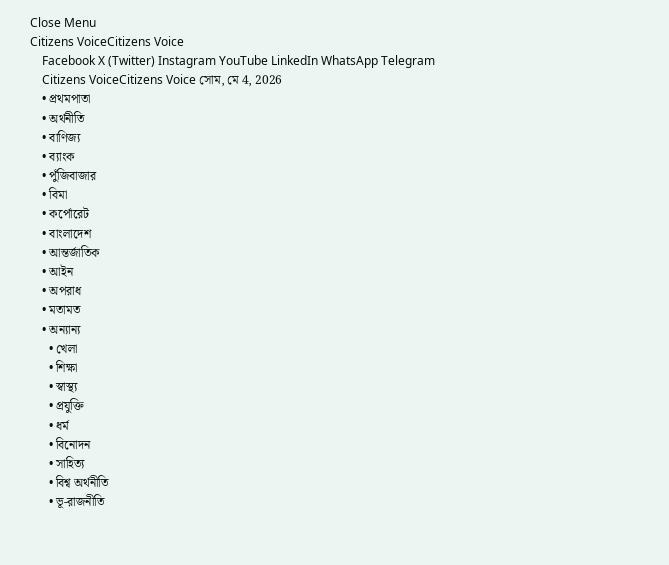Close Menu
Citizens VoiceCitizens Voice
    Facebook X (Twitter) Instagram YouTube LinkedIn WhatsApp Telegram
    Citizens VoiceCitizens Voice সোম, মে 4, 2026
    • প্রথমপাতা
    • অর্থনীতি
    • বাণিজ্য
    • ব্যাংক
    • পুঁজিবাজার
    • বিমা
    • কর্পোরেট
    • বাংলাদেশ
    • আন্তর্জাতিক
    • আইন
    • অপরাধ
    • মতামত
    • অন্যান্য
      • খেলা
      • শিক্ষা
      • স্বাস্থ্য
      • প্রযুক্তি
      • ধর্ম
      • বিনোদন
      • সাহিত্য
      • বিশ্ব অর্থনীতি
      • ভূ-রাজনীতি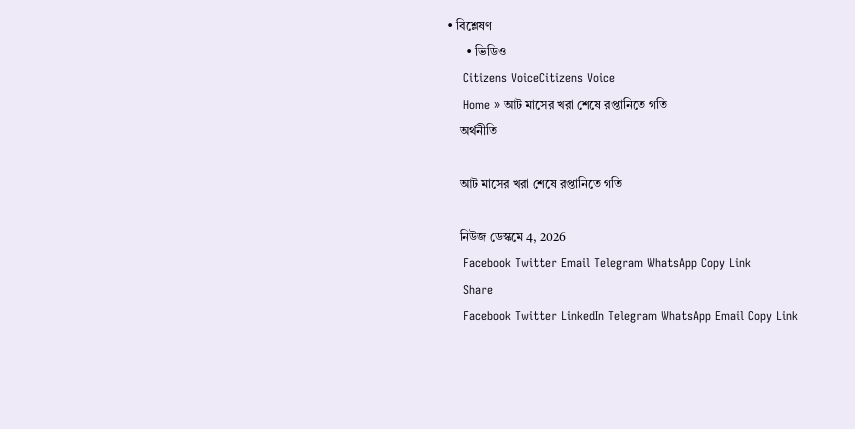• বিশ্লেষণ
      • ভিডিও
    Citizens VoiceCitizens Voice
    Home » আট মাসের খরা শেষে রপ্তানিতে গতি
    অর্থনীতি

    আট মাসের খরা শেষে রপ্তানিতে গতি

    নিউজ ডেস্কমে 4, 2026
    Facebook Twitter Email Telegram WhatsApp Copy Link
    Share
    Facebook Twitter LinkedIn Telegram WhatsApp Email Copy Link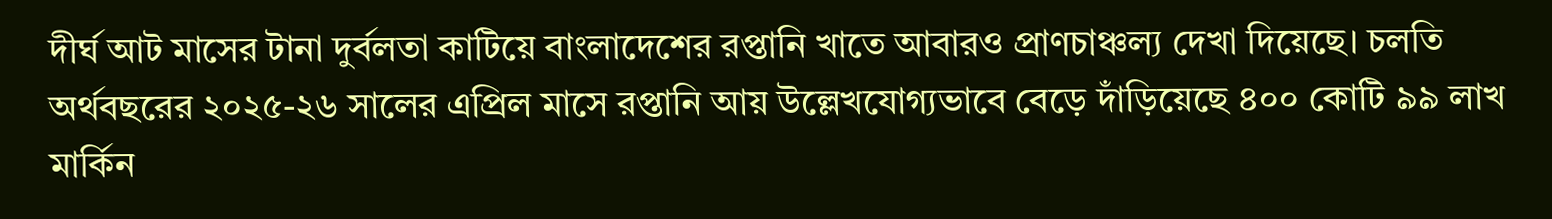দীর্ঘ আট মাসের টানা দুর্বলতা কাটিয়ে বাংলাদেশের রপ্তানি খাতে আবারও প্রাণচাঞ্চল্য দেখা দিয়েছে। চলতি অর্থবছরের ২০২৫-২৬ সালের এপ্রিল মাসে রপ্তানি আয় উল্লেখযোগ্যভাবে বেড়ে দাঁড়িয়েছে ৪০০ কোটি ৯৯ লাখ মার্কিন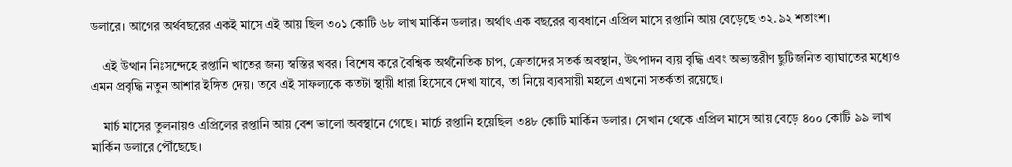ডলারে। আগের অর্থবছরের একই মাসে এই আয় ছিল ৩০১ কোটি ৬৮ লাখ মার্কিন ডলার। অর্থাৎ এক বছরের ব্যবধানে এপ্রিল মাসে রপ্তানি আয় বেড়েছে ৩২.৯২ শতাংশ।

    এই উত্থান নিঃসন্দেহে রপ্তানি খাতের জন্য স্বস্তির খবর। বিশেষ করে বৈশ্বিক অর্থনৈতিক চাপ, ক্রেতাদের সতর্ক অবস্থান, উৎপাদন ব্যয় বৃদ্ধি এবং অভ্যন্তরীণ ছুটিজনিত ব্যাঘাতের মধ্যেও এমন প্রবৃদ্ধি নতুন আশার ইঙ্গিত দেয়। তবে এই সাফল্যকে কতটা স্থায়ী ধারা হিসেবে দেখা যাবে, তা নিয়ে ব্যবসায়ী মহলে এখনো সতর্কতা রয়েছে।

    মার্চ মাসের তুলনায়ও এপ্রিলের রপ্তানি আয় বেশ ভালো অবস্থানে গেছে। মার্চে রপ্তানি হয়েছিল ৩৪৮ কোটি মার্কিন ডলার। সেখান থেকে এপ্রিল মাসে আয় বেড়ে ৪০০ কোটি ৯৯ লাখ মার্কিন ডলারে পৌঁছেছে।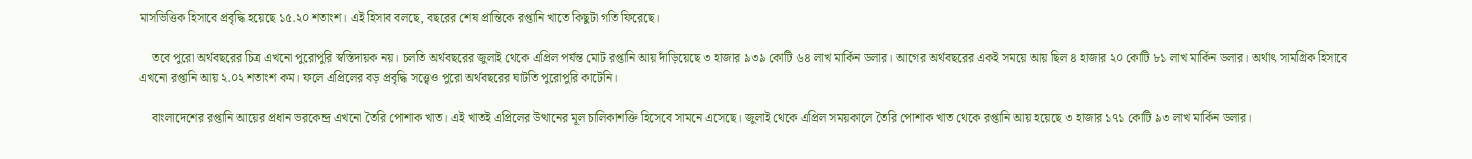মাসভিত্তিক হিসাবে প্রবৃদ্ধি হয়েছে ১৫.২০ শতাংশ। এই হিসাব বলছে, বছরের শেষ প্রান্তিকে রপ্তানি খাতে কিছুটা গতি ফিরেছে।

    তবে পুরো অর্থবছরের চিত্র এখনো পুরোপুরি স্বস্তিদায়ক নয়। চলতি অর্থবছরের জুলাই থেকে এপ্রিল পর্যন্ত মোট রপ্তানি আয় দাঁড়িয়েছে ৩ হাজার ৯৩৯ কোটি ৬৪ লাখ মার্কিন ডলার। আগের অর্থবছরের একই সময়ে আয় ছিল ৪ হাজার ২০ কোটি ৮১ লাখ মার্কিন ডলার। অর্থাৎ সামগ্রিক হিসাবে এখনো রপ্তানি আয় ২.০২ শতাংশ কম। ফলে এপ্রিলের বড় প্রবৃদ্ধি সত্ত্বেও পুরো অর্থবছরের ঘাটতি পুরোপুরি কাটেনি।

    বাংলাদেশের রপ্তানি আয়ের প্রধান ভরকেন্দ্র এখনো তৈরি পোশাক খাত। এই খাতই এপ্রিলের উত্থানের মূল চালিকাশক্তি হিসেবে সামনে এসেছে। জুলাই থেকে এপ্রিল সময়কালে তৈরি পোশাক খাত থেকে রপ্তানি আয় হয়েছে ৩ হাজার ১৭১ কোটি ৯৩ লাখ মার্কিন ডলার।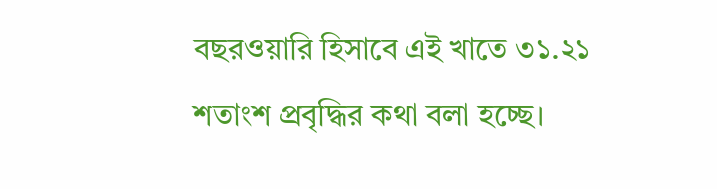বছরওয়ারি হিসাবে এই খাতে ৩১.২১ শতাংশ প্রবৃদ্ধির কথা বলা হচ্ছে।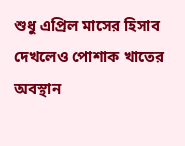শুধু এপ্রিল মাসের হিসাব দেখলেও পোশাক খাতের অবস্থান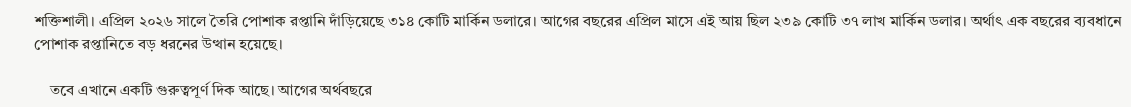শক্তিশালী। এপ্রিল ২০২৬ সালে তৈরি পোশাক রপ্তানি দাঁড়িয়েছে ৩১৪ কোটি মার্কিন ডলারে। আগের বছরের এপ্রিল মাসে এই আয় ছিল ২৩৯ কোটি ৩৭ লাখ মার্কিন ডলার। অর্থাৎ এক বছরের ব্যবধানে পোশাক রপ্তানিতে বড় ধরনের উত্থান হয়েছে।

    তবে এখানে একটি গুরুত্বপূর্ণ দিক আছে। আগের অর্থবছরে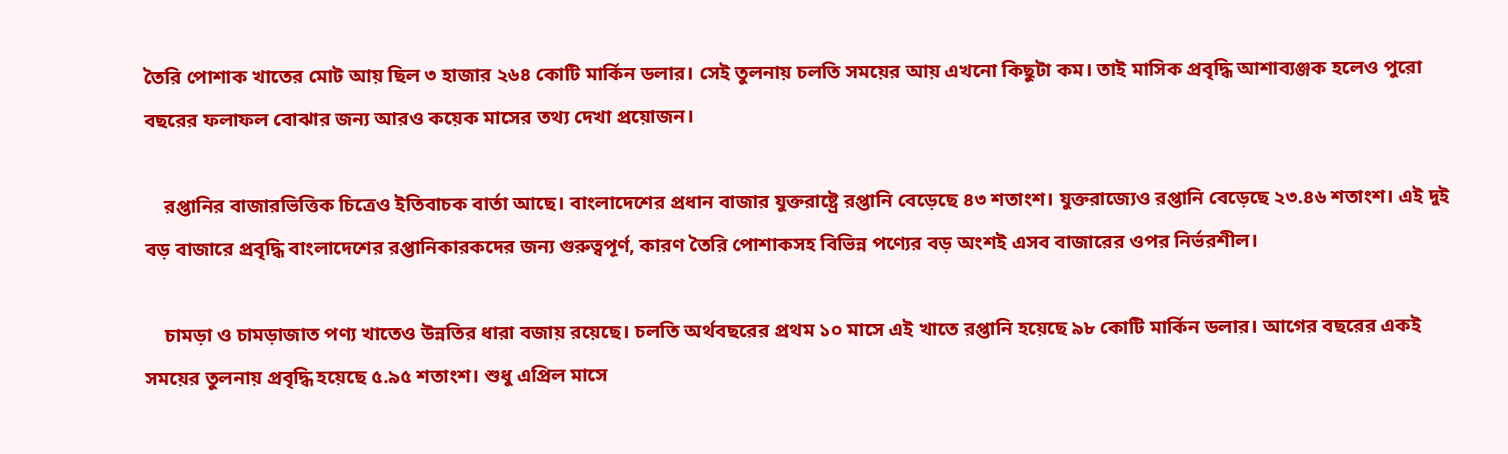তৈরি পোশাক খাতের মোট আয় ছিল ৩ হাজার ২৬৪ কোটি মার্কিন ডলার। সেই তুলনায় চলতি সময়ের আয় এখনো কিছুটা কম। তাই মাসিক প্রবৃদ্ধি আশাব্যঞ্জক হলেও পুরো বছরের ফলাফল বোঝার জন্য আরও কয়েক মাসের তথ্য দেখা প্রয়োজন।

    রপ্তানির বাজারভিত্তিক চিত্রেও ইতিবাচক বার্তা আছে। বাংলাদেশের প্রধান বাজার যুক্তরাষ্ট্রে রপ্তানি বেড়েছে ৪৩ শতাংশ। যুক্তরাজ্যেও রপ্তানি বেড়েছে ২৩.৪৬ শতাংশ। এই দুই বড় বাজারে প্রবৃদ্ধি বাংলাদেশের রপ্তানিকারকদের জন্য গুরুত্বপূর্ণ, কারণ তৈরি পোশাকসহ বিভিন্ন পণ্যের বড় অংশই এসব বাজারের ওপর নির্ভরশীল।

    চামড়া ও চামড়াজাত পণ্য খাতেও উন্নতির ধারা বজায় রয়েছে। চলতি অর্থবছরের প্রথম ১০ মাসে এই খাতে রপ্তানি হয়েছে ৯৮ কোটি মার্কিন ডলার। আগের বছরের একই সময়ের তুলনায় প্রবৃদ্ধি হয়েছে ৫.৯৫ শতাংশ। শুধু এপ্রিল মাসে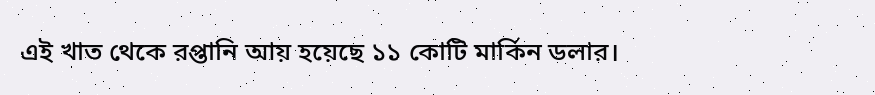এই খাত থেকে রপ্তানি আয় হয়েছে ১১ কোটি মার্কিন ডলার।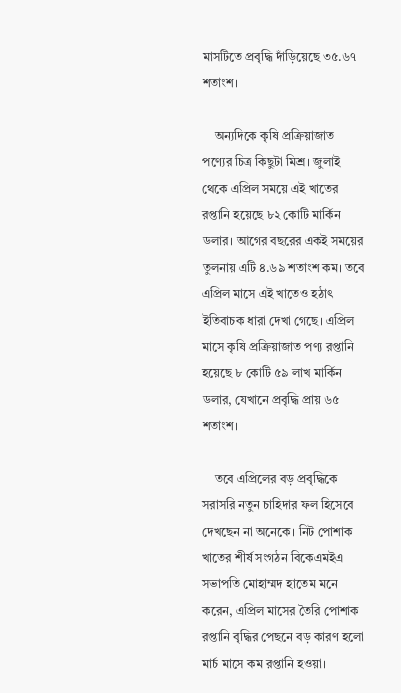মাসটিতে প্রবৃদ্ধি দাঁড়িয়েছে ৩৫.৬৭ শতাংশ।

    অন্যদিকে কৃষি প্রক্রিয়াজাত পণ্যের চিত্র কিছুটা মিশ্র। জুলাই থেকে এপ্রিল সময়ে এই খাতের রপ্তানি হয়েছে ৮২ কোটি মার্কিন ডলার। আগের বছরের একই সময়ের তুলনায় এটি ৪.৬৯ শতাংশ কম। তবে এপ্রিল মাসে এই খাতেও হঠাৎ ইতিবাচক ধারা দেখা গেছে। এপ্রিল মাসে কৃষি প্রক্রিয়াজাত পণ্য রপ্তানি হয়েছে ৮ কোটি ৫৯ লাখ মার্কিন ডলার, যেখানে প্রবৃদ্ধি প্রায় ৬৫ শতাংশ।

    তবে এপ্রিলের বড় প্রবৃদ্ধিকে সরাসরি নতুন চাহিদার ফল হিসেবে দেখছেন না অনেকে। নিট পোশাক খাতের শীর্ষ সংগঠন বিকেএমইএ সভাপতি মোহাম্মদ হাতেম মনে করেন, এপ্রিল মাসের তৈরি পোশাক রপ্তানি বৃদ্ধির পেছনে বড় কারণ হলো মার্চ মাসে কম রপ্তানি হওয়া।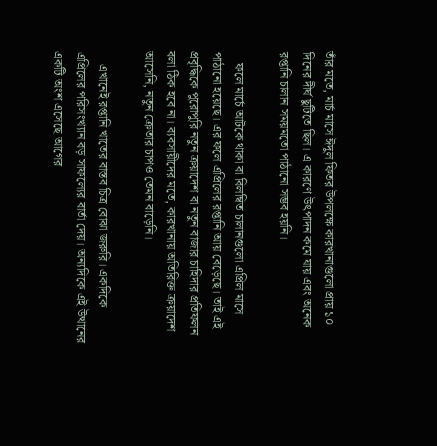তাঁর মতে, মার্চ মাসে ঈদুল ফিতর উপলক্ষে কারখানাগুলো প্রায় ১০ দিনের দীর্ঘ ছুটিতে ছিল। এ কারণে উৎপাদন কমে যায় এবং অনেক রপ্তানি চালান সময়মতো পাঠানো সম্ভব হয়নি।

    ফলে মার্চে আটকে থাকা বা বিলম্বিত চালানগুলো এপ্রিল মাসে পাঠানো হয়েছে। এর ফলে এপ্রিলের রপ্তানি আয় বেড়েছে। তাই এই প্রবৃদ্ধিকে পুরোপুরি নতুন ক্রয়াদেশ বা নতুন বাজার চাহিদার প্রতিফলন বলা ঠিক হবে না। ব্যবসায়ীদের মতে, কারখানায় অতিরিক্ত ক্রয়াদেশ আসেনি, নতুন ক্রেতার চাপও তেমন বাড়েনি।

    এখানেই রপ্তানি খাতের বাস্তব চিত্র বোঝা জরুরি। একদিকে এপ্রিলের পরিসংখ্যান বড় সাফল্যের বার্তা দেয়। অন্যদিকে এই উত্থানের একটি অংশ এসেছে আগের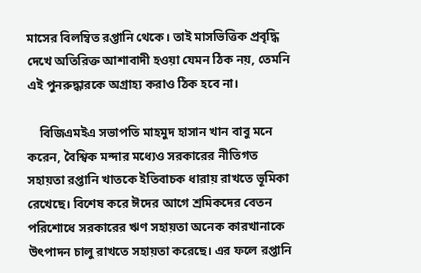মাসের বিলম্বিত রপ্তানি থেকে। তাই মাসভিত্তিক প্রবৃদ্ধি দেখে অতিরিক্ত আশাবাদী হওয়া যেমন ঠিক নয়, তেমনি এই পুনরুদ্ধারকে অগ্রাহ্য করাও ঠিক হবে না।

    বিজিএমইএ সভাপতি মাহমুদ হাসান খান বাবু মনে করেন, বৈশ্বিক মন্দার মধ্যেও সরকারের নীতিগত সহায়তা রপ্তানি খাতকে ইতিবাচক ধারায় রাখতে ভূমিকা রেখেছে। বিশেষ করে ঈদের আগে শ্রমিকদের বেতন পরিশোধে সরকারের ঋণ সহায়তা অনেক কারখানাকে উৎপাদন চালু রাখতে সহায়তা করেছে। এর ফলে রপ্তানি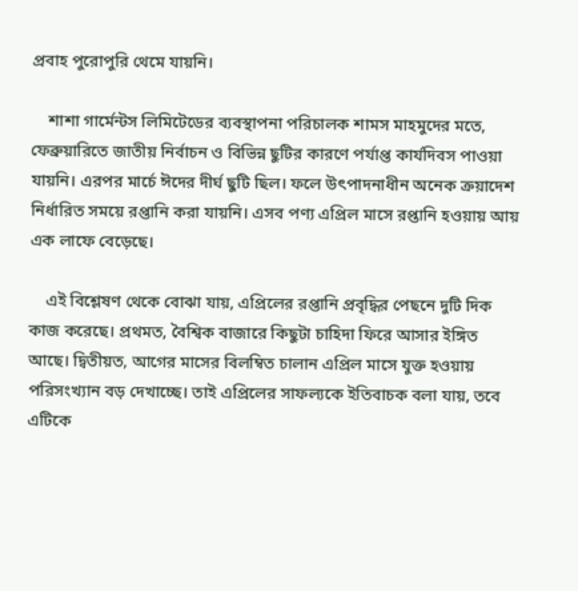প্রবাহ পুরোপুরি থেমে যায়নি।

    শাশা গার্মেন্টস লিমিটেডের ব্যবস্থাপনা পরিচালক শামস মাহমুদের মতে, ফেব্রুয়ারিতে জাতীয় নির্বাচন ও বিভিন্ন ছুটির কারণে পর্যাপ্ত কার্যদিবস পাওয়া যায়নি। এরপর মার্চে ঈদের দীর্ঘ ছুটি ছিল। ফলে উৎপাদনাধীন অনেক ক্রয়াদেশ নির্ধারিত সময়ে রপ্তানি করা যায়নি। এসব পণ্য এপ্রিল মাসে রপ্তানি হওয়ায় আয় এক লাফে বেড়েছে।

    এই বিশ্লেষণ থেকে বোঝা যায়, এপ্রিলের রপ্তানি প্রবৃদ্ধির পেছনে দুটি দিক কাজ করেছে। প্রথমত, বৈশ্বিক বাজারে কিছুটা চাহিদা ফিরে আসার ইঙ্গিত আছে। দ্বিতীয়ত, আগের মাসের বিলম্বিত চালান এপ্রিল মাসে যুক্ত হওয়ায় পরিসংখ্যান বড় দেখাচ্ছে। তাই এপ্রিলের সাফল্যকে ইতিবাচক বলা যায়, তবে এটিকে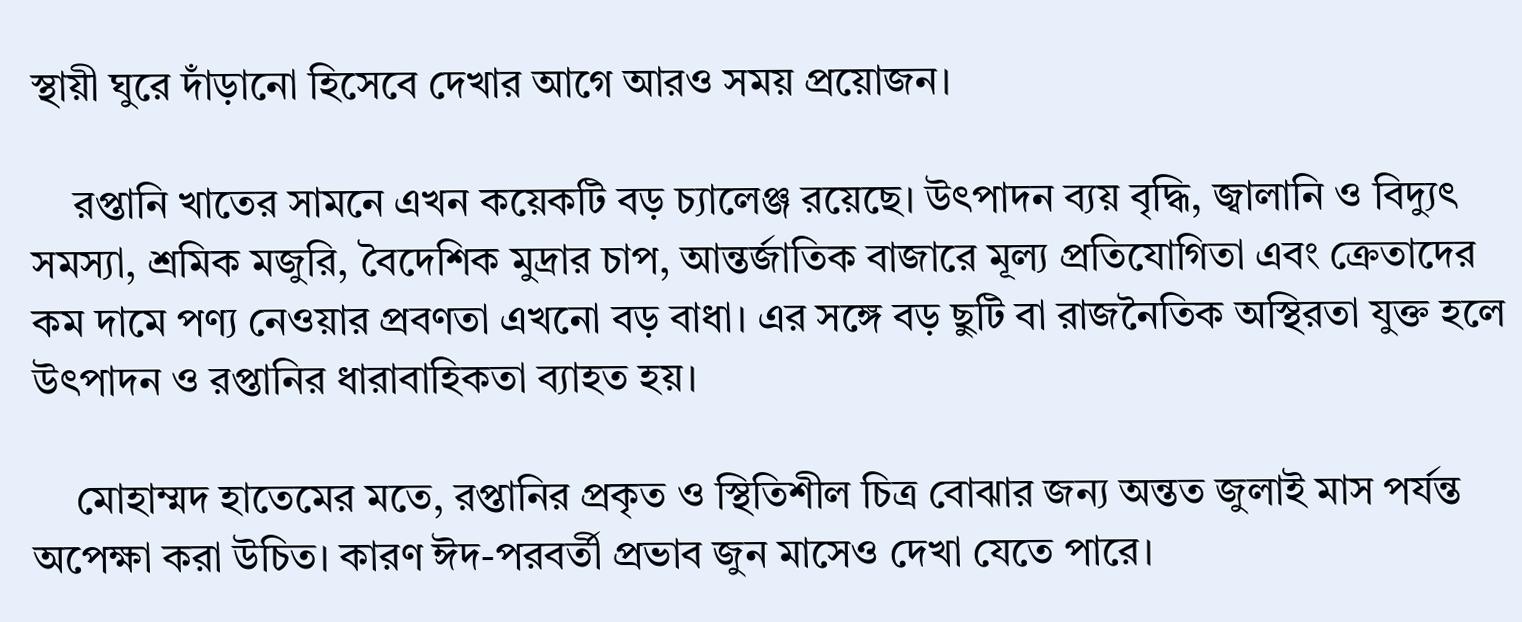স্থায়ী ঘুরে দাঁড়ানো হিসেবে দেখার আগে আরও সময় প্রয়োজন।

    রপ্তানি খাতের সামনে এখন কয়েকটি বড় চ্যালেঞ্জ রয়েছে। উৎপাদন ব্যয় বৃদ্ধি, জ্বালানি ও বিদ্যুৎ সমস্যা, শ্রমিক মজুরি, বৈদেশিক মুদ্রার চাপ, আন্তর্জাতিক বাজারে মূল্য প্রতিযোগিতা এবং ক্রেতাদের কম দামে পণ্য নেওয়ার প্রবণতা এখনো বড় বাধা। এর সঙ্গে বড় ছুটি বা রাজনৈতিক অস্থিরতা যুক্ত হলে উৎপাদন ও রপ্তানির ধারাবাহিকতা ব্যাহত হয়।

    মোহাম্মদ হাতেমের মতে, রপ্তানির প্রকৃত ও স্থিতিশীল চিত্র বোঝার জন্য অন্তত জুলাই মাস পর্যন্ত অপেক্ষা করা উচিত। কারণ ঈদ-পরবর্তী প্রভাব জুন মাসেও দেখা যেতে পারে।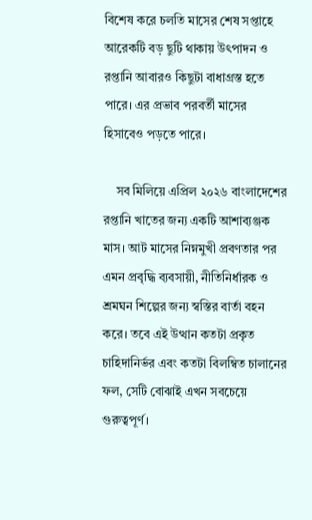বিশেষ করে চলতি মাসের শেষ সপ্তাহে আরেকটি বড় ছুটি থাকায় উৎপাদন ও রপ্তানি আবারও কিছুটা বাধাগ্রস্ত হতে পারে। এর প্রভাব পরবর্তী মাসের হিসাবেও পড়তে পারে।

    সব মিলিয়ে এপ্রিল ২০২৬ বাংলাদেশের রপ্তানি খাতের জন্য একটি আশাব্যঞ্জক মাস। আট মাসের নিম্নমুখী প্রবণতার পর এমন প্রবৃদ্ধি ব্যবসায়ী, নীতিনির্ধারক ও শ্রমঘন শিল্পের জন্য স্বস্তির বার্তা বহন করে। তবে এই উত্থান কতটা প্রকৃত চাহিদানির্ভর এবং কতটা বিলম্বিত চালানের ফল, সেটি বোঝাই এখন সবচেয়ে গুরুত্বপূর্ণ।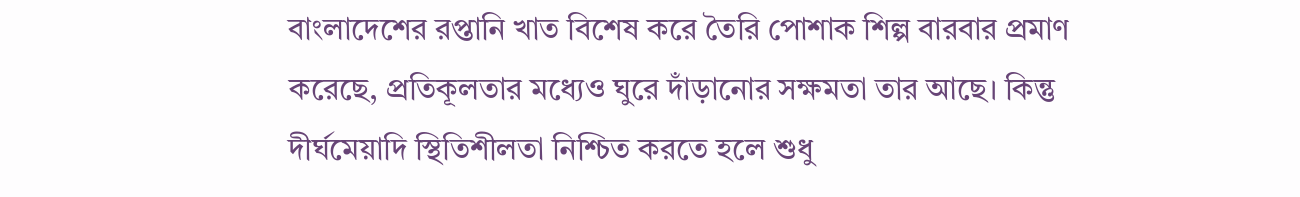বাংলাদেশের রপ্তানি খাত বিশেষ করে তৈরি পোশাক শিল্প বারবার প্রমাণ করেছে, প্রতিকূলতার মধ্যেও ঘুরে দাঁড়ানোর সক্ষমতা তার আছে। কিন্তু দীর্ঘমেয়াদি স্থিতিশীলতা নিশ্চিত করতে হলে শুধু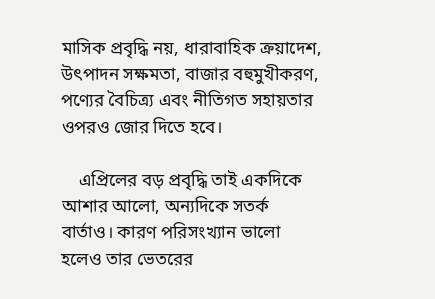মাসিক প্রবৃদ্ধি নয়, ধারাবাহিক ক্রয়াদেশ, উৎপাদন সক্ষমতা, বাজার বহুমুখীকরণ, পণ্যের বৈচিত্র্য এবং নীতিগত সহায়তার ওপরও জোর দিতে হবে।

    এপ্রিলের বড় প্রবৃদ্ধি তাই একদিকে আশার আলো, অন্যদিকে সতর্ক বার্তাও। কারণ পরিসংখ্যান ভালো হলেও তার ভেতরের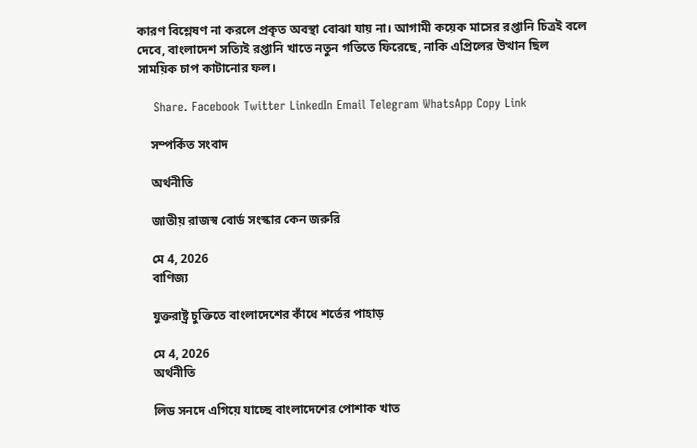কারণ বিশ্লেষণ না করলে প্রকৃত অবস্থা বোঝা যায় না। আগামী কয়েক মাসের রপ্তানি চিত্রই বলে দেবে, বাংলাদেশ সত্যিই রপ্তানি খাতে নতুন গতিতে ফিরেছে, নাকি এপ্রিলের উত্থান ছিল সাময়িক চাপ কাটানোর ফল।

    Share. Facebook Twitter LinkedIn Email Telegram WhatsApp Copy Link

    সম্পর্কিত সংবাদ

    অর্থনীতি

    জাতীয় রাজস্ব বোর্ড সংস্কার কেন জরুরি

    মে 4, 2026
    বাণিজ্য

    যুক্তরাষ্ট্র চুক্তিতে বাংলাদেশের কাঁধে শর্তের পাহাড়

    মে 4, 2026
    অর্থনীতি

    লিড সনদে এগিয়ে যাচ্ছে বাংলাদেশের পোশাক খাত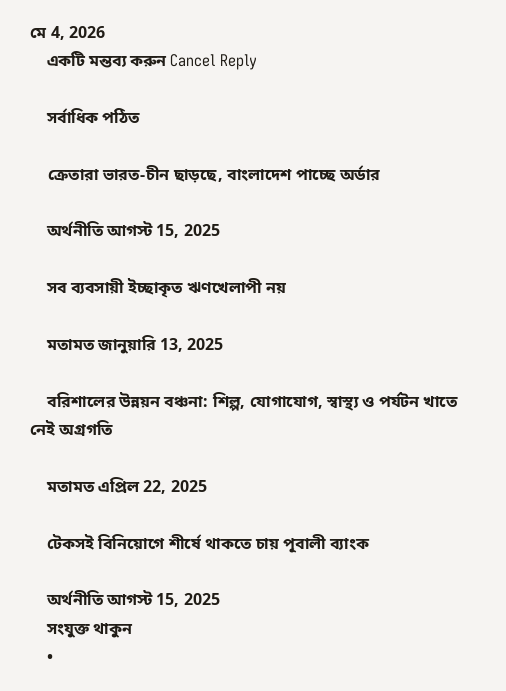মে 4, 2026
    একটি মন্তব্য করুন Cancel Reply

    সর্বাধিক পঠিত

    ক্রেতারা ভারত-চীন ছাড়ছে, বাংলাদেশ পাচ্ছে অর্ডার

    অর্থনীতি আগস্ট 15, 2025

    সব ব্যবসায়ী ইচ্ছাকৃত ঋণখেলাপী নয়

    মতামত জানুয়ারি 13, 2025

    বরিশালের উন্নয়ন বঞ্চনা: শিল্প, যোগাযোগ, স্বাস্থ্য ও পর্যটন খাতে নেই অগ্রগতি

    মতামত এপ্রিল 22, 2025

    টেকসই বিনিয়োগে শীর্ষে থাকতে চায় পূবালী ব্যাংক

    অর্থনীতি আগস্ট 15, 2025
    সংযুক্ত থাকুন
    •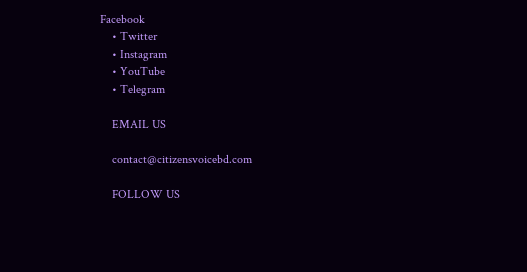Facebook
    • Twitter
    • Instagram
    • YouTube
    • Telegram

    EMAIL US

    contact@citizensvoicebd.com

    FOLLOW US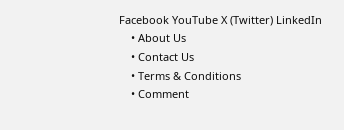Facebook YouTube X (Twitter) LinkedIn
    • About Us
    • Contact Us
    • Terms & Conditions
    • Comment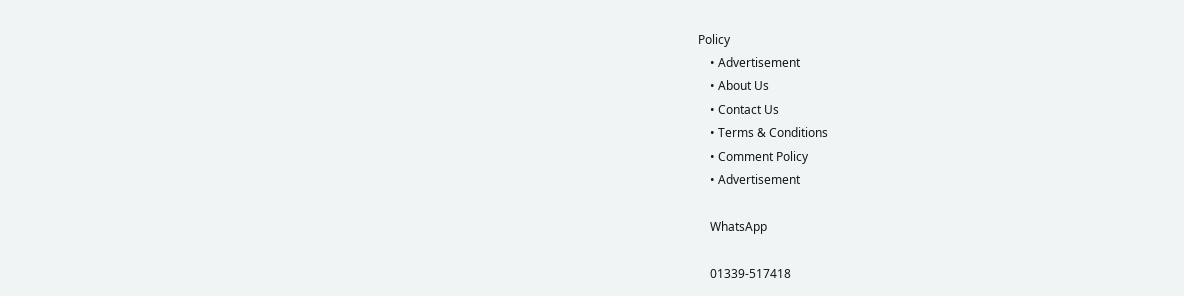Policy
    • Advertisement
    • About Us
    • Contact Us
    • Terms & Conditions
    • Comment Policy
    • Advertisement

    WhatsApp

    01339-517418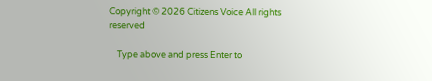Copyright © 2026 Citizens Voice All rights reserved

    Type above and press Enter to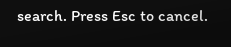search. Press Esc to cancel.